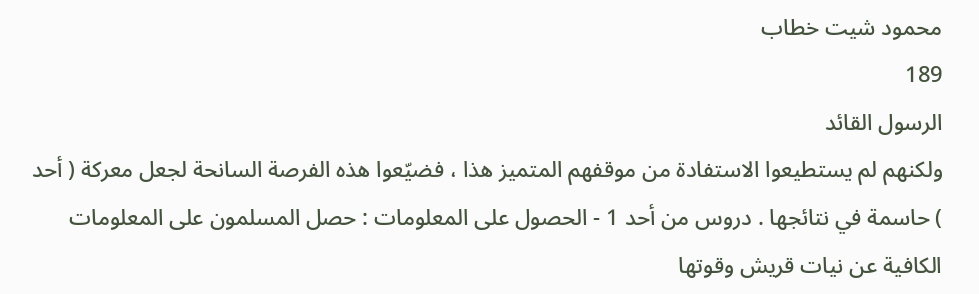محمود شيت خطاب
189
الرسول القائد
ولكنهم لم يستطيعوا الاستفادة من موقفهم المتميز هذا ، فضيّعوا هذه الفرصة السانحة لجعل معركة ( أحد ) حاسمة في نتائجها . دروس من أحد 1 - الحصول على المعلومات : حصل المسلمون على المعلومات الكافية عن نيات قريش وقوتها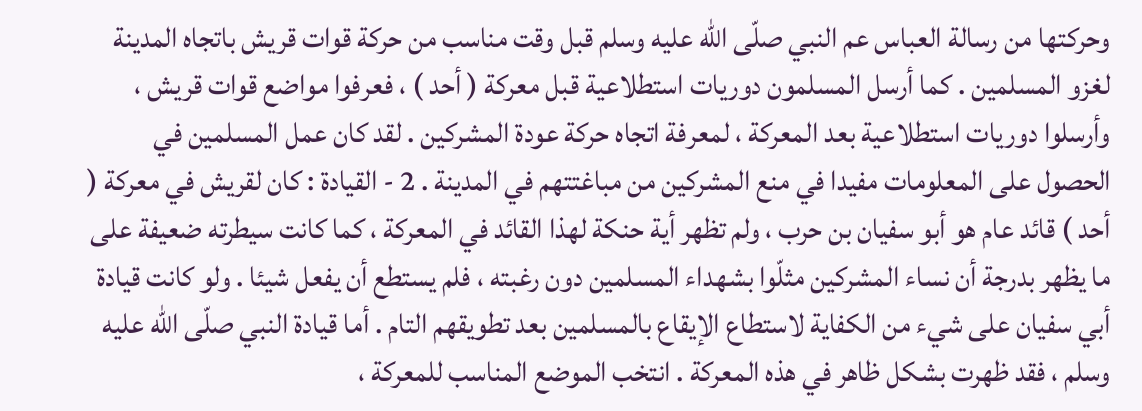وحركتها من رسالة العباس عم النبي صلّى اللّه عليه وسلم قبل وقت مناسب من حركة قوات قريش باتجاه المدينة لغزو المسلمين . كما أرسل المسلمون دوريات استطلاعية قبل معركة ( أحد ) ، فعرفوا مواضع قوات قريش ، وأرسلوا دوريات استطلاعية بعد المعركة ، لمعرفة اتجاه حركة عودة المشركين . لقد كان عمل المسلمين في الحصول على المعلومات مفيدا في منع المشركين من مباغتتهم في المدينة . 2 - القيادة : كان لقريش في معركة ( أحد ) قائد عام هو أبو سفيان بن حرب ، ولم تظهر أية حنكة لهذا القائد في المعركة ، كما كانت سيطرته ضعيفة على ما يظهر بدرجة أن نساء المشركين مثلّوا بشهداء المسلمين دون رغبته ، فلم يستطع أن يفعل شيئا . ولو كانت قيادة أبي سفيان على شيء من الكفاية لاستطاع الإيقاع بالمسلمين بعد تطويقهم التام . أما قيادة النبي صلّى اللّه عليه وسلم ، فقد ظهرت بشكل ظاهر في هذه المعركة . انتخب الموضع المناسب للمعركة ،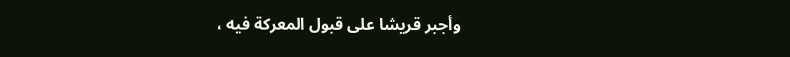وأجبر قريشا على قبول المعركة فيه ،